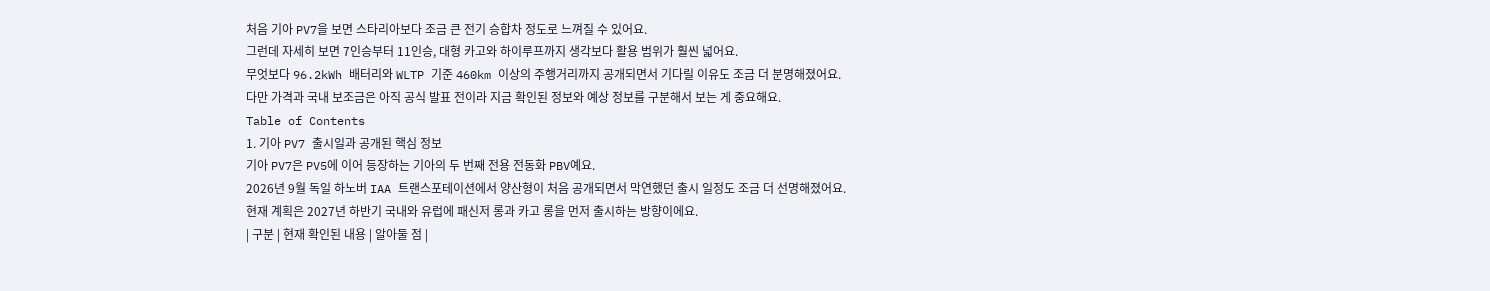처음 기아 PV7을 보면 스타리아보다 조금 큰 전기 승합차 정도로 느껴질 수 있어요.
그런데 자세히 보면 7인승부터 11인승, 대형 카고와 하이루프까지 생각보다 활용 범위가 훨씬 넓어요.
무엇보다 96.2kWh 배터리와 WLTP 기준 460km 이상의 주행거리까지 공개되면서 기다릴 이유도 조금 더 분명해졌어요.
다만 가격과 국내 보조금은 아직 공식 발표 전이라 지금 확인된 정보와 예상 정보를 구분해서 보는 게 중요해요.
Table of Contents
1. 기아 PV7 출시일과 공개된 핵심 정보
기아 PV7은 PV5에 이어 등장하는 기아의 두 번째 전용 전동화 PBV예요.
2026년 9월 독일 하노버 IAA 트랜스포테이션에서 양산형이 처음 공개되면서 막연했던 출시 일정도 조금 더 선명해졌어요.
현재 계획은 2027년 하반기 국내와 유럽에 패신저 롱과 카고 롱을 먼저 출시하는 방향이에요.
| 구분 | 현재 확인된 내용 | 알아둘 점 |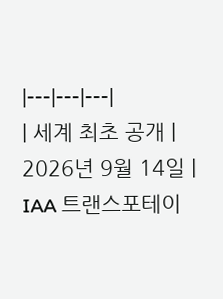|---|---|---|
| 세계 최초 공개 | 2026년 9월 14일 | IAA 트랜스포테이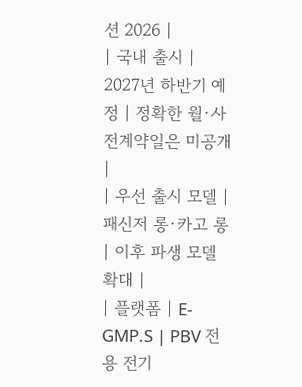션 2026 |
| 국내 출시 | 2027년 하반기 예정 | 정확한 월·사전계약일은 미공개 |
| 우선 출시 모델 | 패신저 롱·카고 롱 | 이후 파생 모델 확대 |
| 플랫폼 | E-GMP.S | PBV 전용 전기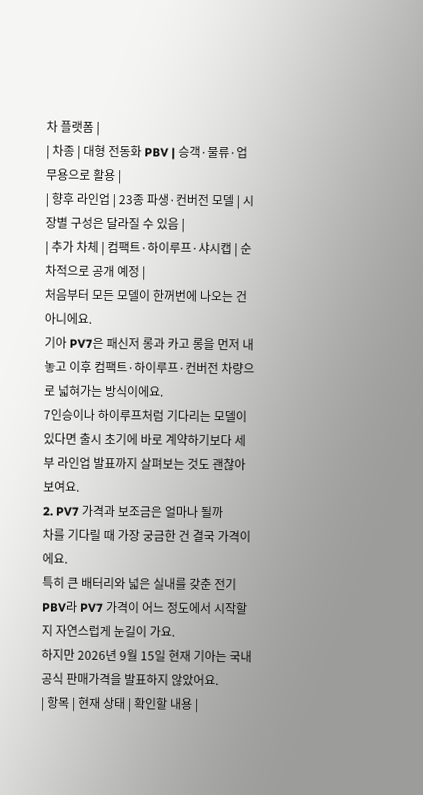차 플랫폼 |
| 차종 | 대형 전동화 PBV | 승객·물류·업무용으로 활용 |
| 향후 라인업 | 23종 파생·컨버전 모델 | 시장별 구성은 달라질 수 있음 |
| 추가 차체 | 컴팩트·하이루프·샤시캡 | 순차적으로 공개 예정 |
처음부터 모든 모델이 한꺼번에 나오는 건 아니에요.
기아 PV7은 패신저 롱과 카고 롱을 먼저 내놓고 이후 컴팩트·하이루프·컨버전 차량으로 넓혀가는 방식이에요.
7인승이나 하이루프처럼 기다리는 모델이 있다면 출시 초기에 바로 계약하기보다 세부 라인업 발표까지 살펴보는 것도 괜찮아 보여요.
2. PV7 가격과 보조금은 얼마나 될까
차를 기다릴 때 가장 궁금한 건 결국 가격이에요.
특히 큰 배터리와 넓은 실내를 갖춘 전기 PBV라 PV7 가격이 어느 정도에서 시작할지 자연스럽게 눈길이 가요.
하지만 2026년 9월 15일 현재 기아는 국내 공식 판매가격을 발표하지 않았어요.
| 항목 | 현재 상태 | 확인할 내용 |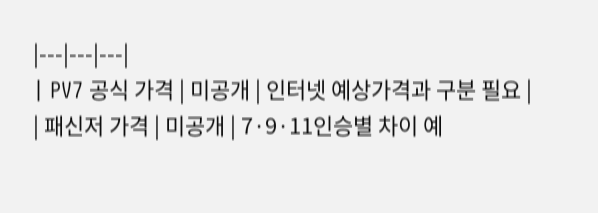|---|---|---|
| PV7 공식 가격 | 미공개 | 인터넷 예상가격과 구분 필요 |
| 패신저 가격 | 미공개 | 7·9·11인승별 차이 예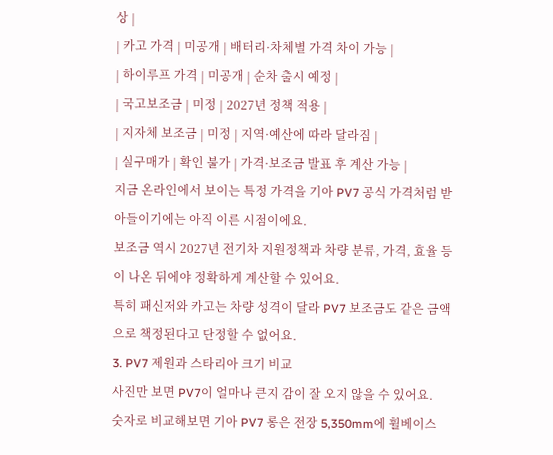상 |
| 카고 가격 | 미공개 | 배터리·차체별 가격 차이 가능 |
| 하이루프 가격 | 미공개 | 순차 출시 예정 |
| 국고보조금 | 미정 | 2027년 정책 적용 |
| 지자체 보조금 | 미정 | 지역·예산에 따라 달라짐 |
| 실구매가 | 확인 불가 | 가격·보조금 발표 후 계산 가능 |
지금 온라인에서 보이는 특정 가격을 기아 PV7 공식 가격처럼 받아들이기에는 아직 이른 시점이에요.
보조금 역시 2027년 전기차 지원정책과 차량 분류, 가격, 효율 등이 나온 뒤에야 정확하게 계산할 수 있어요.
특히 패신저와 카고는 차량 성격이 달라 PV7 보조금도 같은 금액으로 책정된다고 단정할 수 없어요.
3. PV7 제원과 스타리아 크기 비교
사진만 보면 PV7이 얼마나 큰지 감이 잘 오지 않을 수 있어요.
숫자로 비교해보면 기아 PV7 롱은 전장 5,350mm에 휠베이스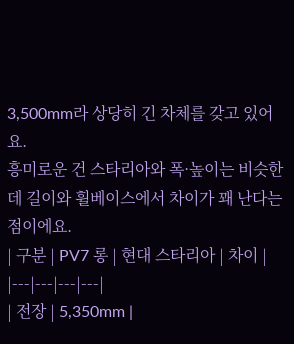3,500mm라 상당히 긴 차체를 갖고 있어요.
흥미로운 건 스타리아와 폭·높이는 비슷한데 길이와 휠베이스에서 차이가 꽤 난다는 점이에요.
| 구분 | PV7 롱 | 현대 스타리아 | 차이 |
|---|---|---|---|
| 전장 | 5,350mm |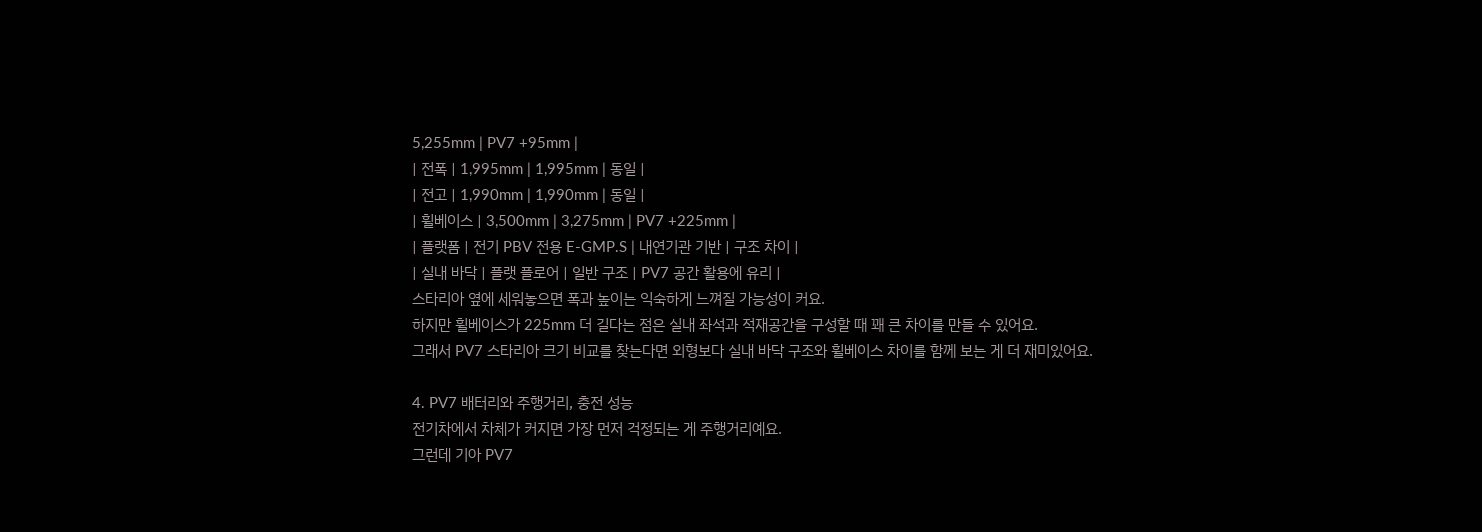5,255mm | PV7 +95mm |
| 전폭 | 1,995mm | 1,995mm | 동일 |
| 전고 | 1,990mm | 1,990mm | 동일 |
| 휠베이스 | 3,500mm | 3,275mm | PV7 +225mm |
| 플랫폼 | 전기 PBV 전용 E-GMP.S | 내연기관 기반 | 구조 차이 |
| 실내 바닥 | 플랫 플로어 | 일반 구조 | PV7 공간 활용에 유리 |
스타리아 옆에 세워놓으면 폭과 높이는 익숙하게 느껴질 가능성이 커요.
하지만 휠베이스가 225mm 더 길다는 점은 실내 좌석과 적재공간을 구성할 때 꽤 큰 차이를 만들 수 있어요.
그래서 PV7 스타리아 크기 비교를 찾는다면 외형보다 실내 바닥 구조와 휠베이스 차이를 함께 보는 게 더 재미있어요.

4. PV7 배터리와 주행거리, 충전 성능
전기차에서 차체가 커지면 가장 먼저 걱정되는 게 주행거리예요.
그런데 기아 PV7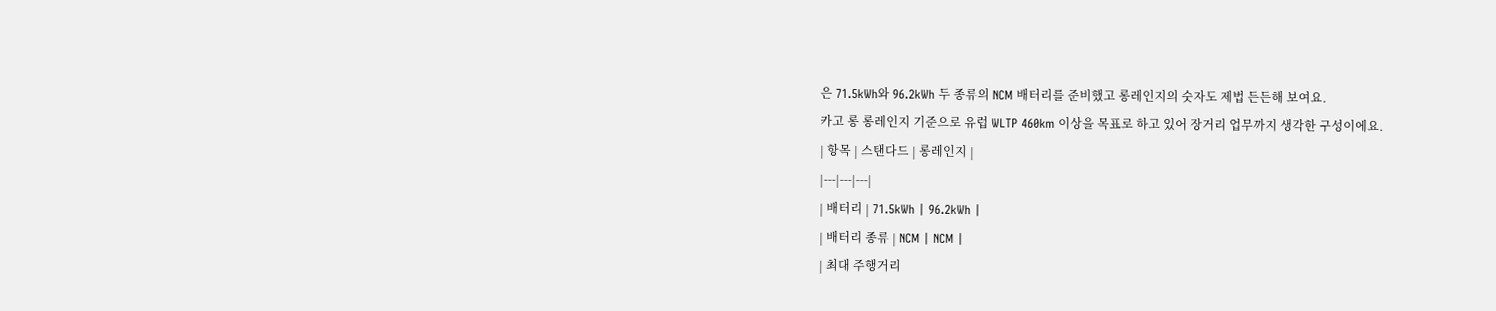은 71.5kWh와 96.2kWh 두 종류의 NCM 배터리를 준비했고 롱레인지의 숫자도 제법 든든해 보여요.
카고 롱 롱레인지 기준으로 유럽 WLTP 460km 이상을 목표로 하고 있어 장거리 업무까지 생각한 구성이에요.
| 항목 | 스탠다드 | 롱레인지 |
|---|---|---|
| 배터리 | 71.5kWh | 96.2kWh |
| 배터리 종류 | NCM | NCM |
| 최대 주행거리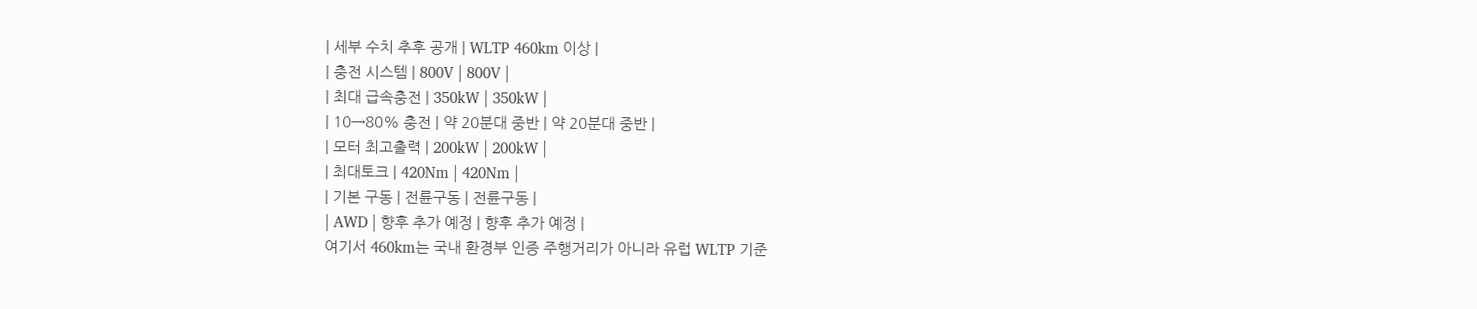| 세부 수치 추후 공개 | WLTP 460km 이상 |
| 충전 시스템 | 800V | 800V |
| 최대 급속충전 | 350kW | 350kW |
| 10→80% 충전 | 약 20분대 중반 | 약 20분대 중반 |
| 모터 최고출력 | 200kW | 200kW |
| 최대토크 | 420Nm | 420Nm |
| 기본 구동 | 전륜구동 | 전륜구동 |
| AWD | 향후 추가 예정 | 향후 추가 예정 |
여기서 460km는 국내 환경부 인증 주행거리가 아니라 유럽 WLTP 기준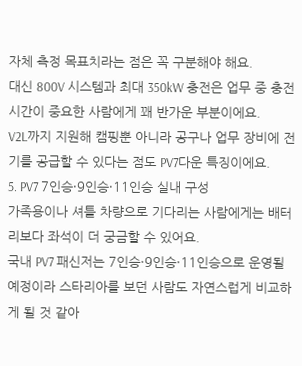자체 측정 목표치라는 점은 꼭 구분해야 해요.
대신 800V 시스템과 최대 350kW 충전은 업무 중 충전시간이 중요한 사람에게 꽤 반가운 부분이에요.
V2L까지 지원해 캠핑뿐 아니라 공구나 업무 장비에 전기를 공급할 수 있다는 점도 PV7다운 특징이에요.
5. PV7 7인승·9인승·11인승 실내 구성
가족용이나 셔틀 차량으로 기다리는 사람에게는 배터리보다 좌석이 더 궁금할 수 있어요.
국내 PV7 패신저는 7인승·9인승·11인승으로 운영될 예정이라 스타리아를 보던 사람도 자연스럽게 비교하게 될 것 같아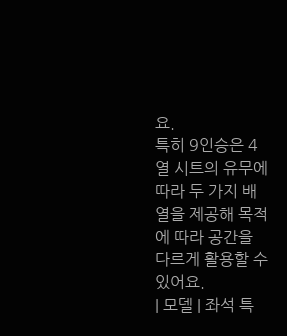요.
특히 9인승은 4열 시트의 유무에 따라 두 가지 배열을 제공해 목적에 따라 공간을 다르게 활용할 수 있어요.
| 모델 | 좌석 특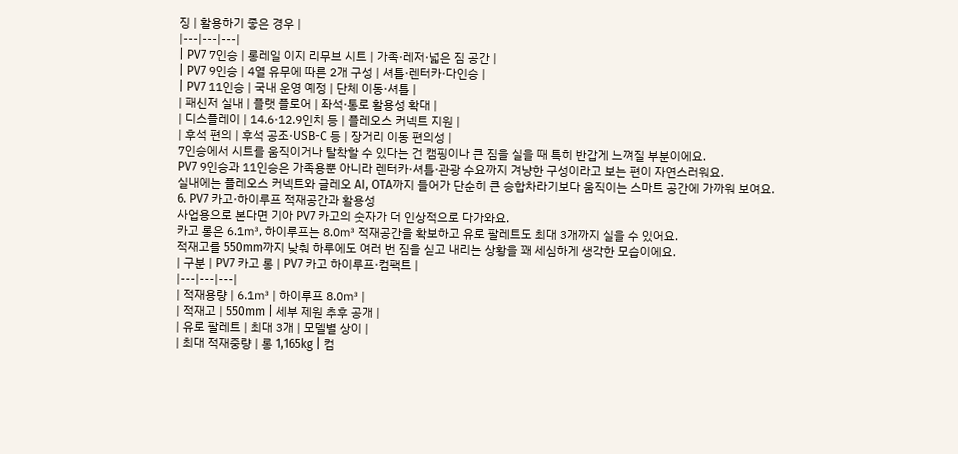징 | 활용하기 좋은 경우 |
|---|---|---|
| PV7 7인승 | 롱레일 이지 리무브 시트 | 가족·레저·넓은 짐 공간 |
| PV7 9인승 | 4열 유무에 따른 2개 구성 | 셔틀·렌터카·다인승 |
| PV7 11인승 | 국내 운영 예정 | 단체 이동·셔틀 |
| 패신저 실내 | 플랫 플로어 | 좌석·통로 활용성 확대 |
| 디스플레이 | 14.6·12.9인치 등 | 플레오스 커넥트 지원 |
| 후석 편의 | 후석 공조·USB-C 등 | 장거리 이동 편의성 |
7인승에서 시트를 움직이거나 탈착할 수 있다는 건 캠핑이나 큰 짐을 실을 때 특히 반갑게 느껴질 부분이에요.
PV7 9인승과 11인승은 가족용뿐 아니라 렌터카·셔틀·관광 수요까지 겨냥한 구성이라고 보는 편이 자연스러워요.
실내에는 플레오스 커넥트와 글레오 AI, OTA까지 들어가 단순히 큰 승합차라기보다 움직이는 스마트 공간에 가까워 보여요.
6. PV7 카고·하이루프 적재공간과 활용성
사업용으로 본다면 기아 PV7 카고의 숫자가 더 인상적으로 다가와요.
카고 롱은 6.1㎥, 하이루프는 8.0㎥ 적재공간을 확보하고 유로 팔레트도 최대 3개까지 실을 수 있어요.
적재고를 550mm까지 낮춰 하루에도 여러 번 짐을 싣고 내리는 상황을 꽤 세심하게 생각한 모습이에요.
| 구분 | PV7 카고 롱 | PV7 카고 하이루프·컴팩트 |
|---|---|---|
| 적재용량 | 6.1㎥ | 하이루프 8.0㎥ |
| 적재고 | 550mm | 세부 제원 추후 공개 |
| 유로 팔레트 | 최대 3개 | 모델별 상이 |
| 최대 적재중량 | 롱 1,165kg | 컴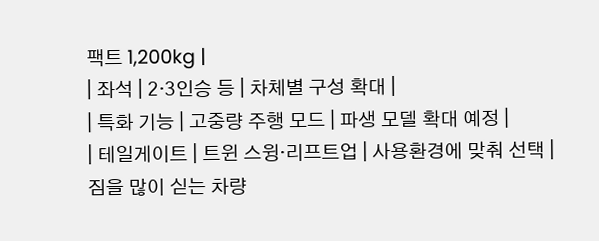팩트 1,200kg |
| 좌석 | 2·3인승 등 | 차체별 구성 확대 |
| 특화 기능 | 고중량 주행 모드 | 파생 모델 확대 예정 |
| 테일게이트 | 트윈 스윙·리프트업 | 사용환경에 맞춰 선택 |
짐을 많이 싣는 차량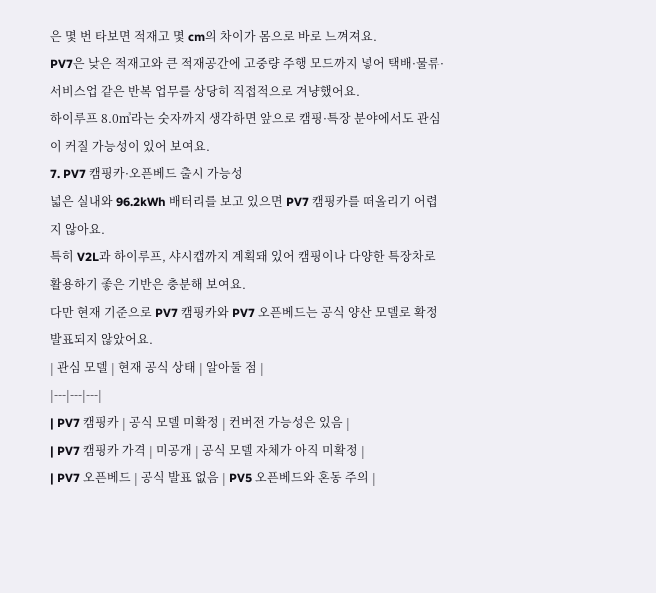은 몇 번 타보면 적재고 몇 cm의 차이가 몸으로 바로 느껴져요.
PV7은 낮은 적재고와 큰 적재공간에 고중량 주행 모드까지 넣어 택배·물류·서비스업 같은 반복 업무를 상당히 직접적으로 겨냥했어요.
하이루프 8.0㎥라는 숫자까지 생각하면 앞으로 캠핑·특장 분야에서도 관심이 커질 가능성이 있어 보여요.
7. PV7 캠핑카·오픈베드 출시 가능성
넓은 실내와 96.2kWh 배터리를 보고 있으면 PV7 캠핑카를 떠올리기 어렵지 않아요.
특히 V2L과 하이루프, 샤시캡까지 계획돼 있어 캠핑이나 다양한 특장차로 활용하기 좋은 기반은 충분해 보여요.
다만 현재 기준으로 PV7 캠핑카와 PV7 오픈베드는 공식 양산 모델로 확정 발표되지 않았어요.
| 관심 모델 | 현재 공식 상태 | 알아둘 점 |
|---|---|---|
| PV7 캠핑카 | 공식 모델 미확정 | 컨버전 가능성은 있음 |
| PV7 캠핑카 가격 | 미공개 | 공식 모델 자체가 아직 미확정 |
| PV7 오픈베드 | 공식 발표 없음 | PV5 오픈베드와 혼동 주의 |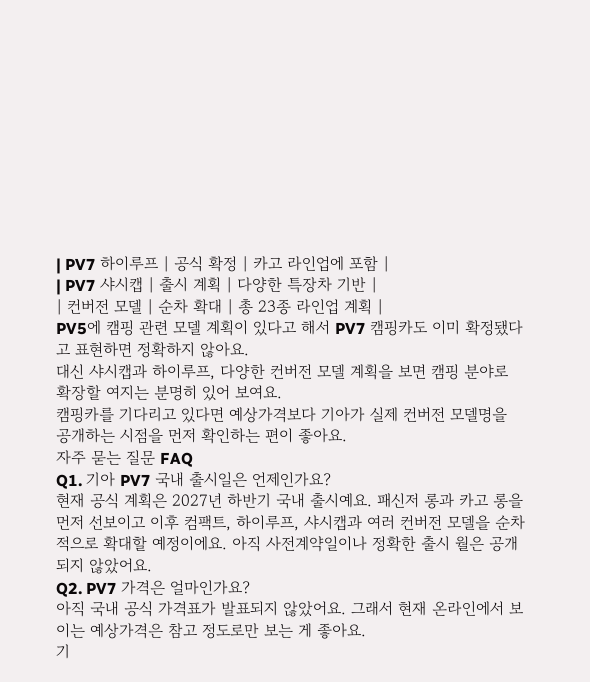| PV7 하이루프 | 공식 확정 | 카고 라인업에 포함 |
| PV7 샤시캡 | 출시 계획 | 다양한 특장차 기반 |
| 컨버전 모델 | 순차 확대 | 총 23종 라인업 계획 |
PV5에 캠핑 관련 모델 계획이 있다고 해서 PV7 캠핑카도 이미 확정됐다고 표현하면 정확하지 않아요.
대신 샤시캡과 하이루프, 다양한 컨버전 모델 계획을 보면 캠핑 분야로 확장할 여지는 분명히 있어 보여요.
캠핑카를 기다리고 있다면 예상가격보다 기아가 실제 컨버전 모델명을 공개하는 시점을 먼저 확인하는 편이 좋아요.
자주 묻는 질문 FAQ
Q1. 기아 PV7 국내 출시일은 언제인가요?
현재 공식 계획은 2027년 하반기 국내 출시예요. 패신저 롱과 카고 롱을 먼저 선보이고 이후 컴팩트, 하이루프, 샤시캡과 여러 컨버전 모델을 순차적으로 확대할 예정이에요. 아직 사전계약일이나 정확한 출시 월은 공개되지 않았어요.
Q2. PV7 가격은 얼마인가요?
아직 국내 공식 가격표가 발표되지 않았어요. 그래서 현재 온라인에서 보이는 예상가격은 참고 정도로만 보는 게 좋아요.
기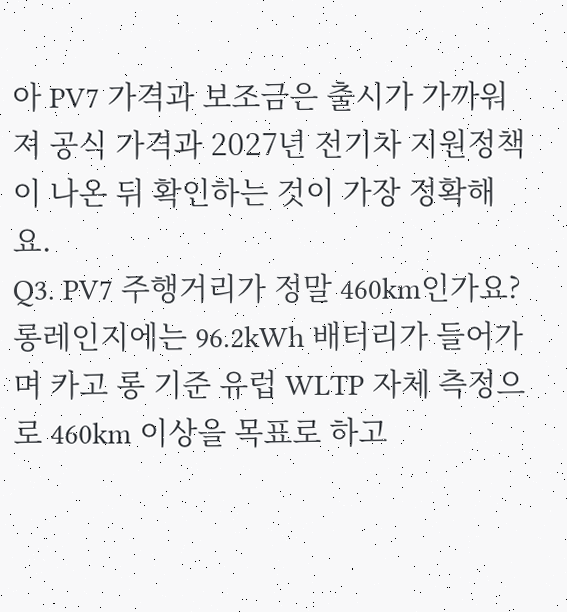아 PV7 가격과 보조금은 출시가 가까워져 공식 가격과 2027년 전기차 지원정책이 나온 뒤 확인하는 것이 가장 정확해요.
Q3. PV7 주행거리가 정말 460km인가요?
롱레인지에는 96.2kWh 배터리가 들어가며 카고 롱 기준 유럽 WLTP 자체 측정으로 460km 이상을 목표로 하고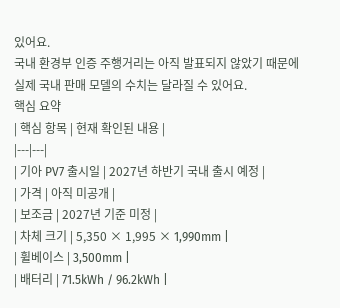있어요.
국내 환경부 인증 주행거리는 아직 발표되지 않았기 때문에 실제 국내 판매 모델의 수치는 달라질 수 있어요.
핵심 요약
| 핵심 항목 | 현재 확인된 내용 |
|---|---|
| 기아 PV7 출시일 | 2027년 하반기 국내 출시 예정 |
| 가격 | 아직 미공개 |
| 보조금 | 2027년 기준 미정 |
| 차체 크기 | 5,350 × 1,995 × 1,990mm |
| 휠베이스 | 3,500mm |
| 배터리 | 71.5kWh / 96.2kWh |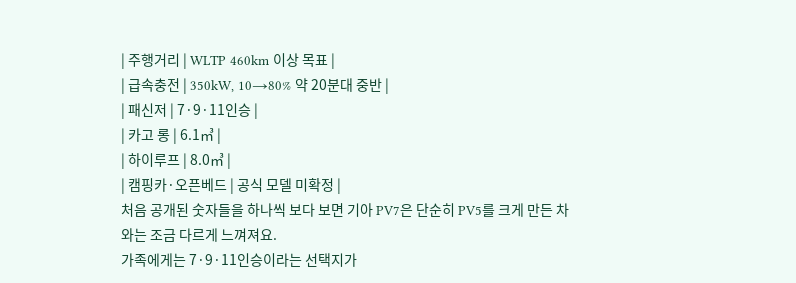| 주행거리 | WLTP 460km 이상 목표 |
| 급속충전 | 350kW, 10→80% 약 20분대 중반 |
| 패신저 | 7·9·11인승 |
| 카고 롱 | 6.1㎥ |
| 하이루프 | 8.0㎥ |
| 캠핑카·오픈베드 | 공식 모델 미확정 |
처음 공개된 숫자들을 하나씩 보다 보면 기아 PV7은 단순히 PV5를 크게 만든 차와는 조금 다르게 느껴져요.
가족에게는 7·9·11인승이라는 선택지가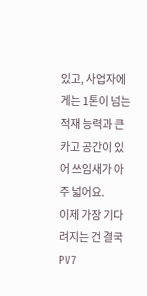있고, 사업자에게는 1톤이 넘는 적재 능력과 큰 카고 공간이 있어 쓰임새가 아주 넓어요.
이제 가장 기다려지는 건 결국 PV7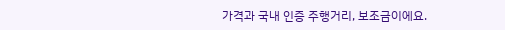가격과 국내 인증 주행거리, 보조금이에요.